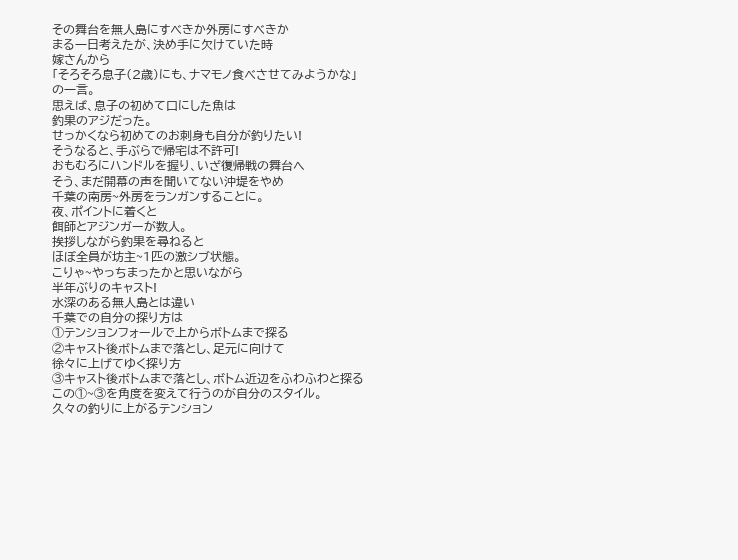その舞台を無人島にすべきか外房にすべきか
まる一日考えたが、決め手に欠けていた時
嫁さんから
「そろそろ息子(2歳)にも、ナマモノ食べさせてみようかな」
の一言。
思えば、息子の初めて口にした魚は
釣果のアジだった。
せっかくなら初めてのお刺身も自分が釣りたい!
そうなると、手ぶらで帰宅は不許可!
おもむろにハンドルを握り、いざ復帰戦の舞台へ
そう、まだ開幕の声を聞いてない沖堤をやめ
千葉の南房~外房をランガンすることに。
夜、ポイントに着くと
餌師とアジンガーが数人。
挨拶しながら釣果を尋ねると
ほぼ全員が坊主~1匹の激シブ状態。
こりゃ~やっちまったかと思いながら
半年ぶりのキャスト!
水深のある無人島とは違い
千葉での自分の探り方は
①テンションフォールで上からボトムまで探る
②キャスト後ボトムまで落とし、足元に向けて
徐々に上げてゆく探り方
③キャスト後ボトムまで落とし、ボトム近辺をふわふわと探る
この①~③を角度を変えて行うのが自分のスタイル。
久々の釣りに上がるテンション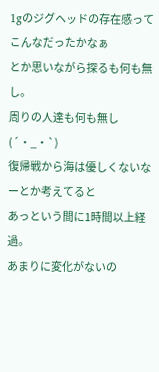1gのジグヘッドの存在感ってこんなだったかなぁ
とか思いながら探るも何も無し。
周りの人達も何も無し(´・_・`)
復帰戦から海は優しくないなーとか考えてると
あっという間に1時間以上経過。
あまりに変化がないの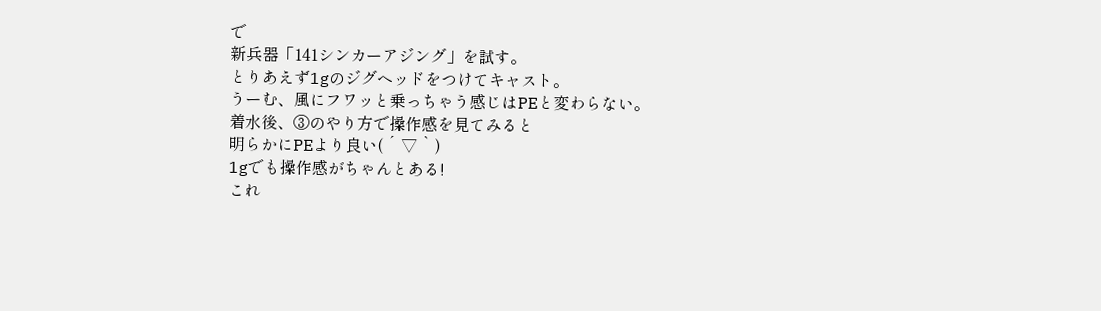で
新兵器「141シンカーアジング」を試す。
とりあえず1gのジグヘッドをつけてキャスト。
うーむ、風にフワッと乗っちゃう感じはPEと変わらない。
着水後、③のやり方で操作感を見てみると
明らかにPEより良い( ´ ▽ ` )
1gでも操作感がちゃんとある!
これ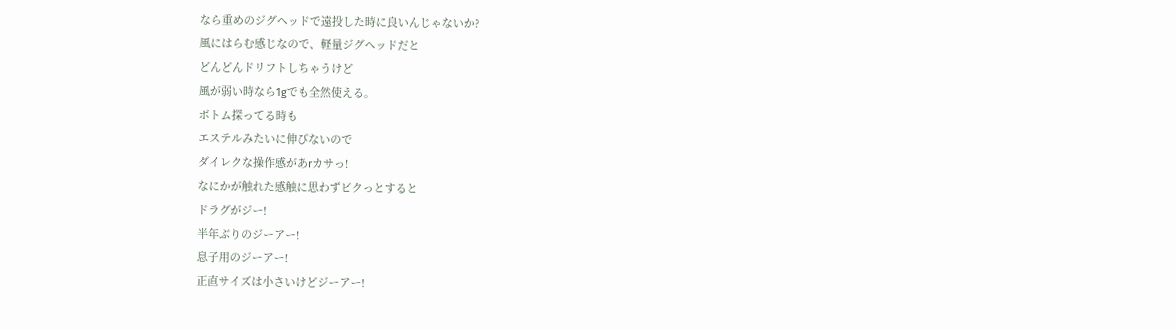なら重めのジグヘッドで遠投した時に良いんじゃないか?
風にはらむ感じなので、軽量ジグヘッドだと
どんどんドリフトしちゃうけど
風が弱い時なら1gでも全然使える。
ボトム探ってる時も
エステルみたいに伸びないので
ダイレクな操作感があrカサっ!
なにかが触れた感触に思わずビクっとすると
ドラグがジー!
半年ぶりのジーアー!
息子用のジーアー!
正直サイズは小さいけどジーアー!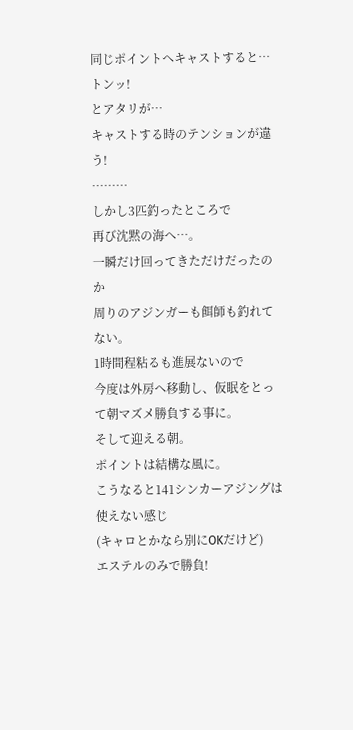同じポイントへキャストすると…
トンッ!
とアタリが…
キャストする時のテンションが違う!
………
しかし3匹釣ったところで
再び沈黙の海へ…。
一瞬だけ回ってきただけだったのか
周りのアジンガーも餌師も釣れてない。
1時間程粘るも進展ないので
今度は外房へ移動し、仮眠をとって朝マズメ勝負する事に。
そして迎える朝。
ポイントは結構な風に。
こうなると141シンカーアジングは使えない感じ
(キャロとかなら別にOKだけど)
エステルのみで勝負!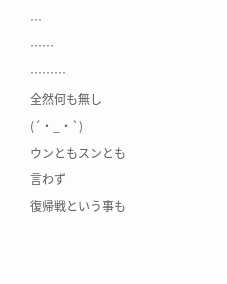…
……
………
全然何も無し(´・_・`)
ウンともスンとも言わず
復帰戦という事も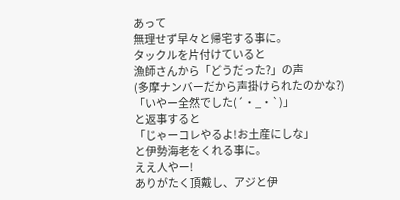あって
無理せず早々と帰宅する事に。
タックルを片付けていると
漁師さんから「どうだった?」の声
(多摩ナンバーだから声掛けられたのかな?)
「いやー全然でした(´・_・`)」
と返事すると
「じゃーコレやるよ!お土産にしな」
と伊勢海老をくれる事に。
ええ人やー!
ありがたく頂戴し、アジと伊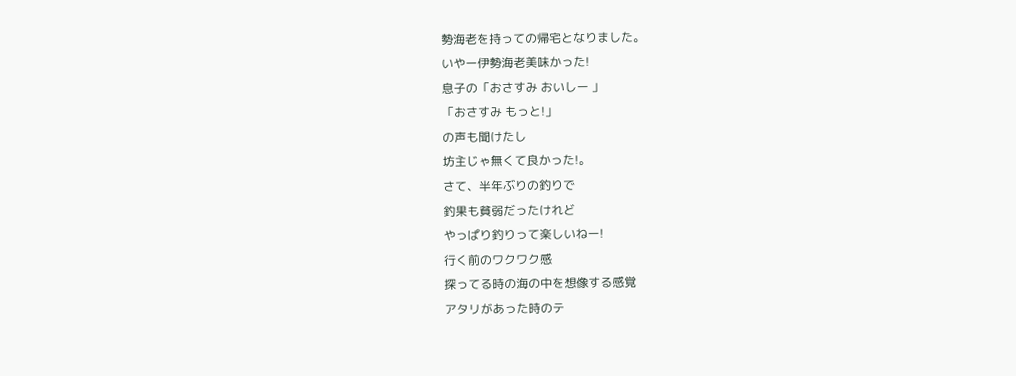勢海老を持っての帰宅となりました。
いやー伊勢海老美味かった!
息子の「おさすみ おいしー 」
「おさすみ もっと!」
の声も聞けたし
坊主じゃ無くて良かった!。
さて、半年ぶりの釣りで
釣果も貧弱だったけれど
やっぱり釣りって楽しいねー!
行く前のワクワク感
探ってる時の海の中を想像する感覚
アタリがあった時のテ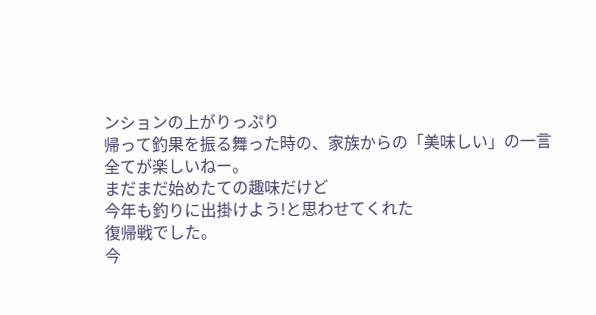ンションの上がりっぷり
帰って釣果を振る舞った時の、家族からの「美味しい」の一言
全てが楽しいねー。
まだまだ始めたての趣味だけど
今年も釣りに出掛けよう!と思わせてくれた
復帰戦でした。
今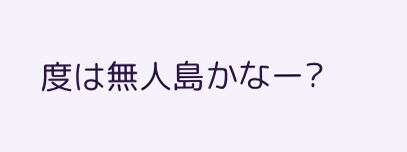度は無人島かなー?